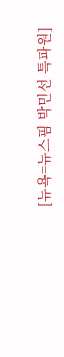[뉴욕=뉴스핌 박민선 특파원]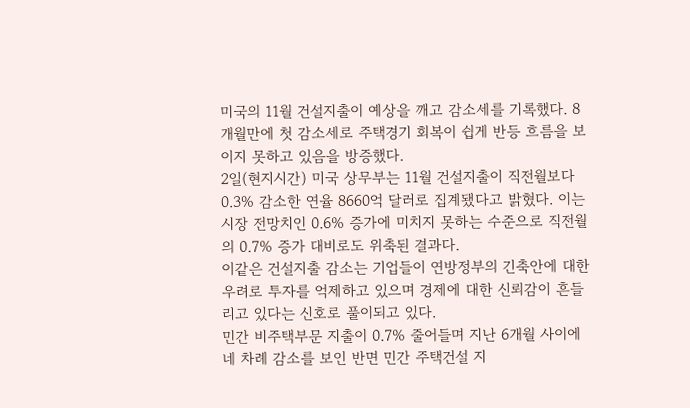미국의 11월 건설지출이 예상을 깨고 감소세를 기록했다. 8개월만에 첫 감소세로 주택경기 회복이 쉽게 반등 흐름을 보이지 못하고 있음을 방증했다.
2일(현지시간) 미국 상무부는 11월 건설지출이 직전월보다 0.3% 감소한 연율 8660억 달러로 집계됐다고 밝혔다. 이는 시장 전망치인 0.6% 증가에 미치지 못하는 수준으로 직전월의 0.7% 증가 대비로도 위축된 결과다.
이같은 건설지출 감소는 기업들이 연방정부의 긴축안에 대한 우려로 투자를 억제하고 있으며 경제에 대한 신뢰감이 흔들리고 있다는 신호로 풀이되고 있다.
민간 비주택부문 지출이 0.7% 줄어들며 지난 6개월 사이에 네 차례 감소를 보인 반면 민간 주택건설 지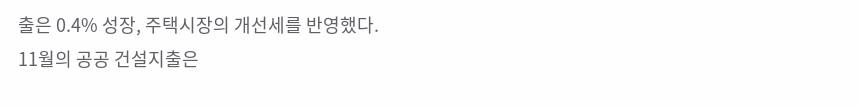출은 0.4% 성장, 주택시장의 개선세를 반영했다.
11월의 공공 건설지출은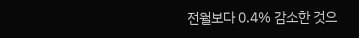전월보다 0.4% 감소한 것으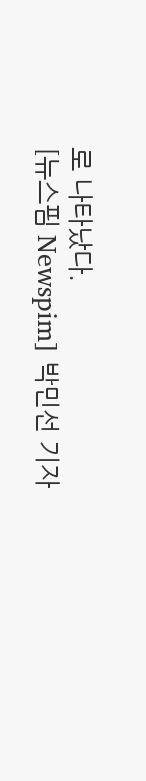로 나타났다.
[뉴스핌 Newspim] 박민선 기자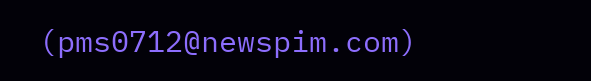(pms0712@newspim.com)